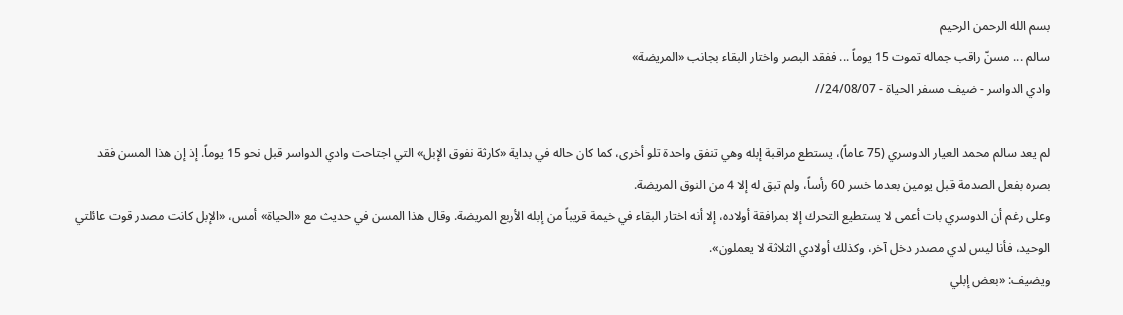بسم الله الرحمن الرحيم
سالم ... مسنّ راقب جماله تموت 15 يوماً ... ففقد البصر واختار البقاء بجانب «المريضة»
وادي الدواسر - ضيف مسفر الحياة - 24/08/07//

لم يعد سالم محمد العيار الدوسري (75 عاماً)، يستطع مراقبة إبله وهي تنفق واحدة تلو أخرى، كما كان حاله في بداية «كارثة نفوق الإبل» التي اجتاحت وادي الدواسر قبل نحو 15 يوماً. إذ إن هذا المسن فقد بصره بفعل الصدمة قبل يومين بعدما خسر 60 رأساً، ولم تبق له إلا 4 من النوق المريضة.
وعلى رغم أن الدوسري بات أعمى لا يستطيع التحرك إلا بمرافقة أولاده، إلا أنه اختار البقاء في خيمة قريباً من إبله الأربع المريضة. وقال هذا المسن في حديث مع «الحياة» أمس، «الإبل كانت مصدر قوت عائلتي الوحيد، فأنا ليس لدي مصدر دخل آخر، وكذلك أولادي الثلاثة لا يعملون».
ويضيف: «بعض إبلي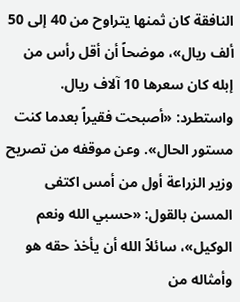النافقة كان ثمنها يتراوح من 40 إلى 50 ألف ريال»، موضحاً أن أقل رأس من إبله كان سعرها 10 آلاف ريال. واستطرد: «أصبحت فقيراً بعدما كنت مستور الحال». وعن موقفه من تصريح وزير الزراعة أول من أمس اكتفى المسن بالقول: «حسبي الله ونعم الوكيل»، سائلاً الله أن يأخذ حقه هو وأمثاله من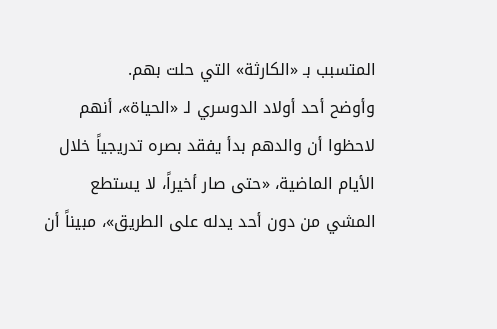المتسبب بـ «الكارثة» التي حلت بهم.
وأوضح أحد أولاد الدوسري لـ «الحياة»، أنهم لاحظوا أن والدهم بدأ يفقد بصره تدريجياً خلال الأيام الماضية، «حتى صار أخيراً، لا يستطع المشي من دون أحد يدله على الطريق»، مبيناً أن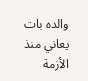والده بات يعاني منذ الأزمة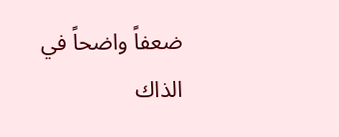ضعفاً واضحاً في الذاك